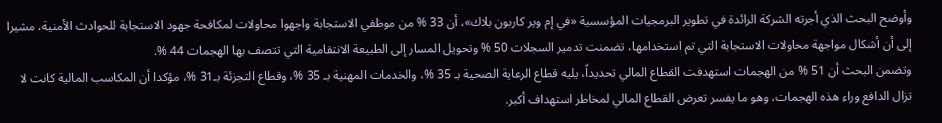وأوضح البحث الذي أجرته الشركة الرائدة في تطوير البرمجيات المؤسسية «في إم وير كاربون بلاك»، أن 33 % من موظفي الاستجابة واجهوا محاولات لمكافحة جهود الاستجابة للحوادث الأمنية، مشيرا إلى أن أشكال مواجهة محاولات الاستجابة التي تم استخدامها، تضمنت تدمير السجلات 50 % وتحويل المسار إلى الطبيعة الانتقامية التي تتصف بها الهجمات 44 %.
وتضمن البحث أن 51 % من الهجمات استهدفت القطاع المالي تحديداً، يليه قطاع الرعاية الصحية بـ 35 %، والخدمات المهنية بـ 35 %، وقطاع التجزئة بـ31 %، مؤكدا أن المكاسب المالية كانت لا تزال الدافع وراء هذه الهجمات، وهو ما يفسر تعرض القطاع المالي لمخاطر استهداف أكبر.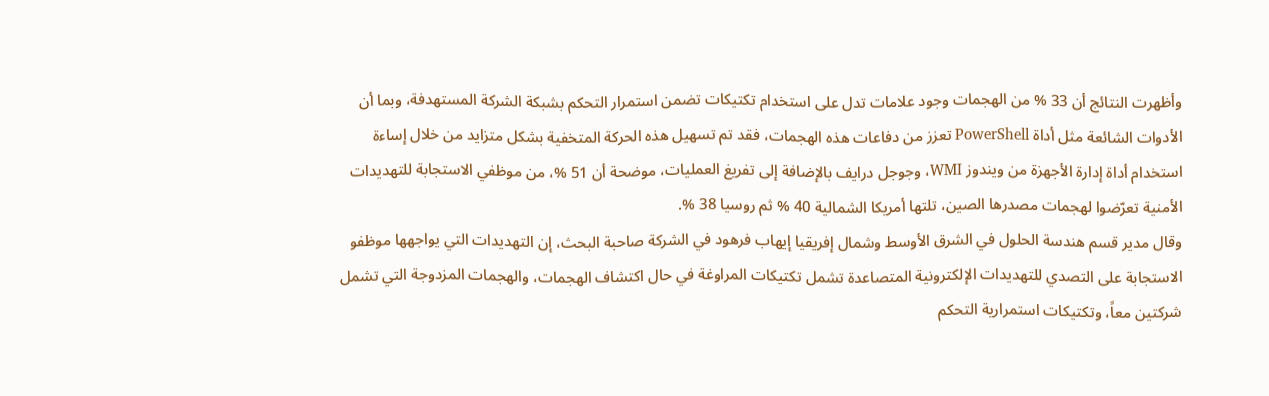وأظهرت النتائج أن 33 % من الهجمات وجود علامات تدل على استخدام تكتيكات تضمن استمرار التحكم بشبكة الشركة المستهدفة، وبما أن الأدوات الشائعة مثل أداة PowerShell تعزز من دفاعات هذه الهجمات، فقد تم تسهيل هذه الحركة المتخفية بشكل متزايد من خلال إساءة استخدام أداة إدارة الأجهزة من ويندوز WMI، وجوجل درايف بالإضافة إلى تفريغ العمليات، موضحة أن 51 %، من موظفي الاستجابة للتهديدات الأمنية تعرّضوا لهجمات مصدرها الصين، تلتها أمريكا الشمالية 40 % ثم روسيا 38 %.
وقال مدير قسم هندسة الحلول في الشرق الأوسط وشمال إفريقيا إيهاب فرهود في الشركة صاحبة البحث، إن التهديدات التي يواجهها موظفو الاستجابة على التصدي للتهديدات الإلكترونية المتصاعدة تشمل تكتيكات المراوغة في حال اكتشاف الهجمات، والهجمات المزدوجة التي تشمل شركتين معاً، وتكتيكات استمرارية التحكم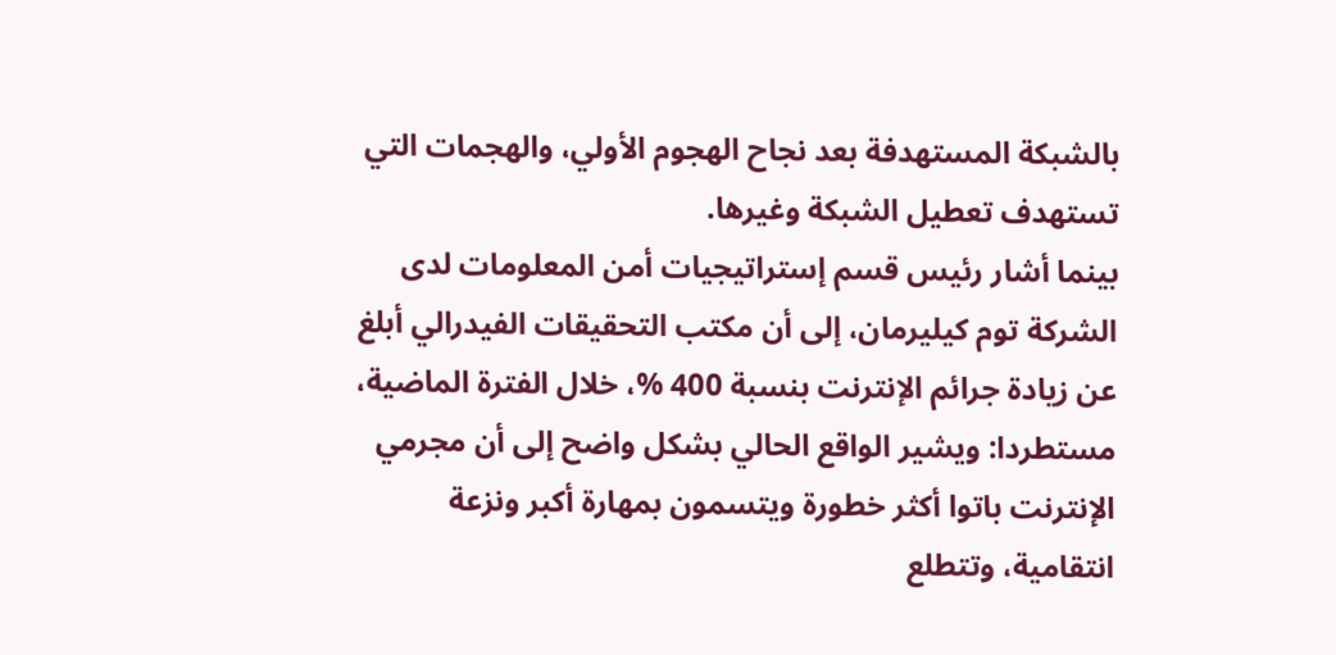بالشبكة المستهدفة بعد نجاح الهجوم الأولي، والهجمات التي تستهدف تعطيل الشبكة وغيرها.
بينما أشار رئيس قسم إستراتيجيات أمن المعلومات لدى الشركة توم كيليرمان، إلى أن مكتب التحقيقات الفيدرالي أبلغ عن زيادة جرائم الإنترنت بنسبة 400 %، خلال الفترة الماضية، مستطردا: ويشير الواقع الحالي بشكل واضح إلى أن مجرمي الإنترنت باتوا أكثر خطورة ويتسمون بمهارة أكبر ونزعة انتقامية، وتتطلع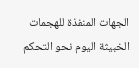الجهات المنفذة للهجمات الخبيثة اليوم نحو التحكم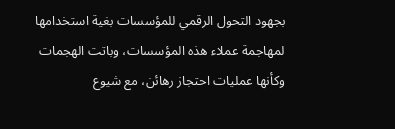بجهود التحول الرقمي للمؤسسات بغية استخدامها لمهاجمة عملاء هذه المؤسسات، وباتت الهجمات وكأنها عمليات احتجاز رهائن، مع شيوع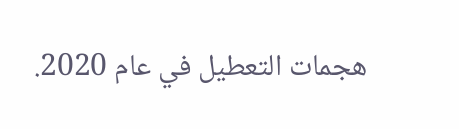هجمات التعطيل في عام 2020.